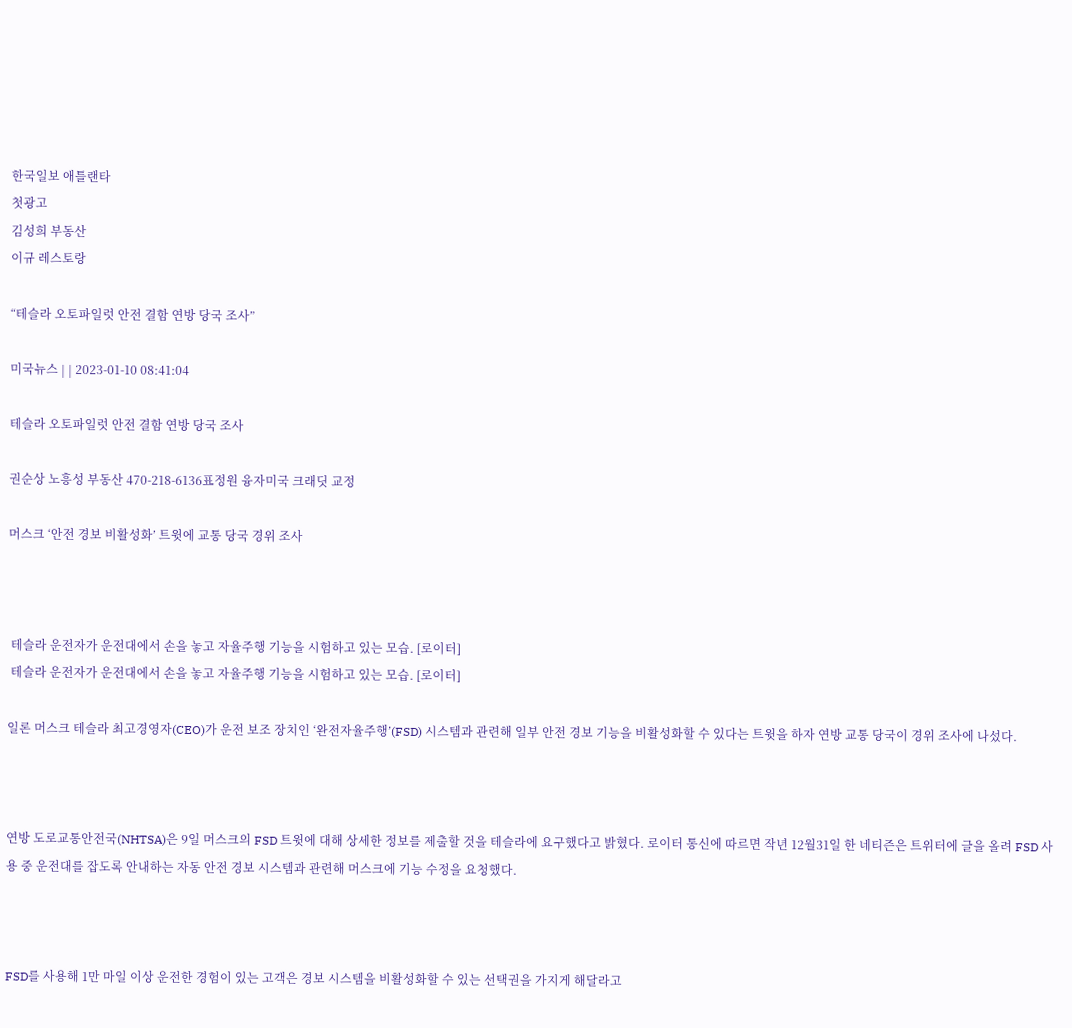한국일보 애틀랜타
첫광고
김성희 부동산
이규 레스토랑

“테슬라 오토파일럿 안전 결함 연방 당국 조사”

미국뉴스 | | 2023-01-10 08:41:04

테슬라 오토파일럿 안전 결함 연방 당국 조사

권순상 노흥성 부동산 470-218-6136표정원 융자미국 크래딧 교정

머스크 ‘안전 경보 비활성화’ 트윗에 교통 당국 경위 조사



 테슬라 운전자가 운전대에서 손을 놓고 자율주행 기능을 시험하고 있는 모습. [로이터]
 테슬라 운전자가 운전대에서 손을 놓고 자율주행 기능을 시험하고 있는 모습. [로이터]

일론 머스크 테슬라 최고경영자(CEO)가 운전 보조 장치인 ‘완전자율주행’(FSD) 시스템과 관련해 일부 안전 경보 기능을 비활성화할 수 있다는 트윗을 하자 연방 교통 당국이 경위 조사에 나섰다.



연방 도로교통안전국(NHTSA)은 9일 머스크의 FSD 트윗에 대해 상세한 정보를 제출할 것을 테슬라에 요구했다고 밝혔다. 로이터 통신에 따르면 작년 12월31일 한 네티즌은 트위터에 글을 올려 FSD 사용 중 운전대를 잡도록 안내하는 자동 안전 경보 시스템과 관련해 머스크에 기능 수정을 요청했다.



FSD를 사용해 1만 마일 이상 운전한 경험이 있는 고객은 경보 시스템을 비활성화할 수 있는 선택권을 가지게 해달라고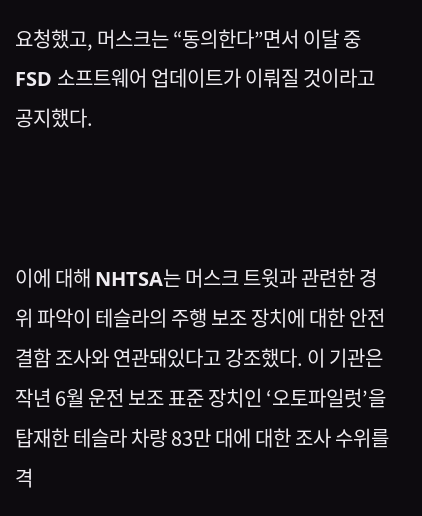요청했고, 머스크는 “동의한다”면서 이달 중 FSD 소프트웨어 업데이트가 이뤄질 것이라고 공지했다.



이에 대해 NHTSA는 머스크 트윗과 관련한 경위 파악이 테슬라의 주행 보조 장치에 대한 안전 결함 조사와 연관돼있다고 강조했다. 이 기관은 작년 6월 운전 보조 표준 장치인 ‘오토파일럿’을 탑재한 테슬라 차량 83만 대에 대한 조사 수위를 격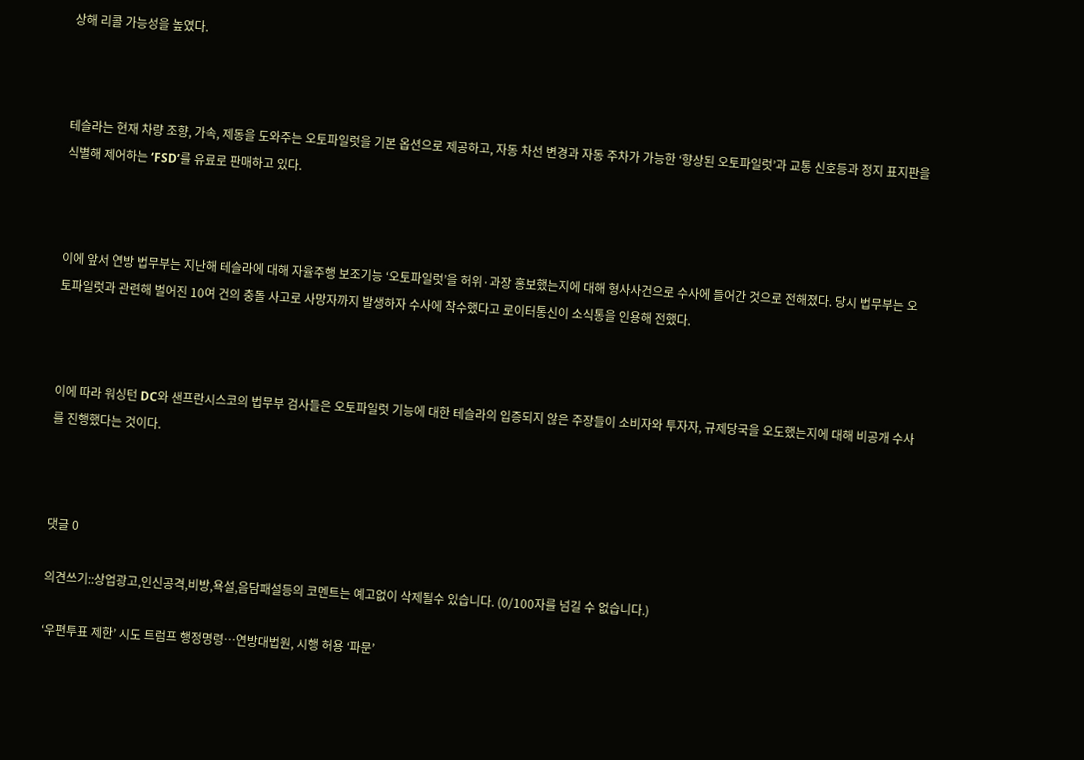상해 리콜 가능성을 높였다.



테슬라는 현재 차량 조향, 가속, 제동을 도와주는 오토파일럿을 기본 옵션으로 제공하고, 자동 차선 변경과 자동 주차가 가능한 ‘향상된 오토파일럿’과 교통 신호등과 정지 표지판을 식별해 제어하는 ‘FSD’를 유료로 판매하고 있다.



이에 앞서 연방 법무부는 지난해 테슬라에 대해 자율주행 보조기능 ‘오토파일럿’을 허위·과장 홍보했는지에 대해 형사사건으로 수사에 들어간 것으로 전해졌다. 당시 법무부는 오토파일럿과 관련해 벌어진 10여 건의 충돌 사고로 사망자까지 발생하자 수사에 착수했다고 로이터통신이 소식통을 인용해 전했다.



이에 따라 워싱턴 DC와 샌프란시스코의 법무부 검사들은 오토파일럿 기능에 대한 테슬라의 입증되지 않은 주장들이 소비자와 투자자, 규제당국을 오도했는지에 대해 비공개 수사를 진행했다는 것이다.



댓글 0

의견쓰기::상업광고,인신공격,비방,욕설,음담패설등의 코멘트는 예고없이 삭제될수 있습니다. (0/100자를 넘길 수 없습니다.)

‘우편투표 제한’ 시도 트럼프 행정명령…연방대법원, 시행 허용 ‘파문’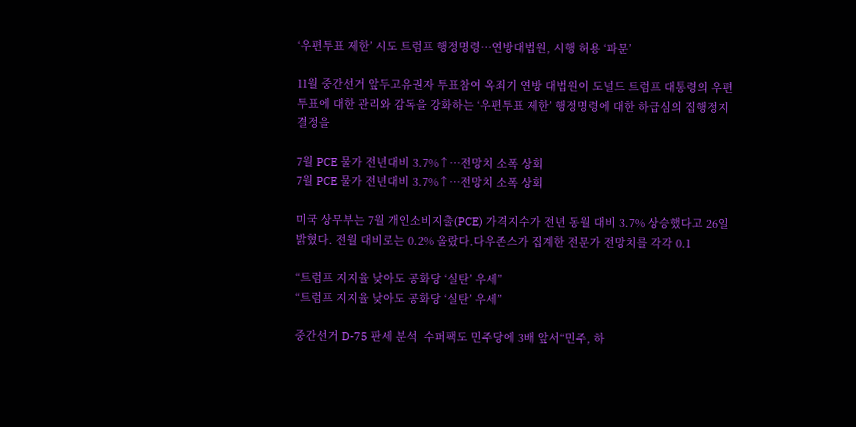‘우편투표 제한’ 시도 트럼프 행정명령…연방대법원, 시행 허용 ‘파문’

11월 중간선거 앞두고유권자 투표참여 옥죄기 연방 대법원이 도널드 트럼프 대통령의 우편투표에 대한 관리와 감독을 강화하는 ‘우편투표 제한’ 행정명령에 대한 하급심의 집행정지 결정을

7월 PCE 물가 전년대비 3.7%↑…전망치 소폭 상회
7월 PCE 물가 전년대비 3.7%↑…전망치 소폭 상회

미국 상무부는 7월 개인소비지출(PCE) 가격지수가 전년 동월 대비 3.7% 상승했다고 26일 밝혔다. 전월 대비로는 0.2% 올랐다.다우존스가 집계한 전문가 전망치를 각각 0.1

“트럼프 지지율 낮아도 공화당 ‘실탄’ 우세”
“트럼프 지지율 낮아도 공화당 ‘실탄’ 우세”

중간선거 D-75 판세 분석  수퍼팩도 민주당에 3배 앞서“민주, 하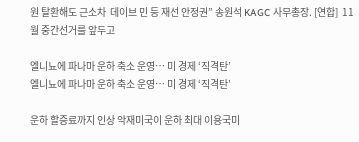원 탈환해도 근소차  데이브 민 등 재선 안정권” 송원석 KAGC 사무총장. [연합]  11월 중간선거를 앞두고

엘니뇨에 파나마 운하 축소 운영… 미 경제 ‘직격탄’
엘니뇨에 파나마 운하 축소 운영… 미 경제 ‘직격탄’

운하 할증료까지 인상 악재미국이 운하 최대 이용국미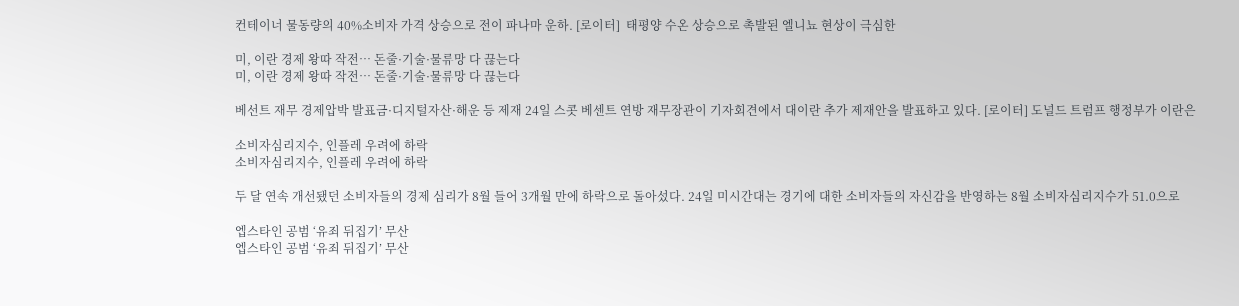컨테이너 물동량의 40%소비자 가격 상승으로 전이 파나마 운하. [로이터]  태평양 수온 상승으로 촉발된 엘니뇨 현상이 극심한

미, 이란 경제 왕따 작전… 돈줄·기술·물류망 다 끊는다
미, 이란 경제 왕따 작전… 돈줄·기술·물류망 다 끊는다

베선트 재무 경제압박 발표금·디지털자산·해운 등 제재 24일 스콧 베센트 연방 재무장관이 기자회견에서 대이란 추가 제재안을 발표하고 있다. [로이터] 도널드 트럼프 행정부가 이란은

소비자심리지수, 인플레 우려에 하락
소비자심리지수, 인플레 우려에 하락

두 달 연속 개선됐던 소비자들의 경제 심리가 8월 들어 3개월 만에 하락으로 돌아섰다. 24일 미시간대는 경기에 대한 소비자들의 자신감을 반영하는 8월 소비자심리지수가 51.0으로

엡스타인 공범 ‘유죄 뒤집기’ 무산
엡스타인 공범 ‘유죄 뒤집기’ 무산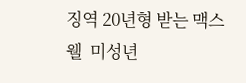징역 20년형 받는 맥스웰  미성년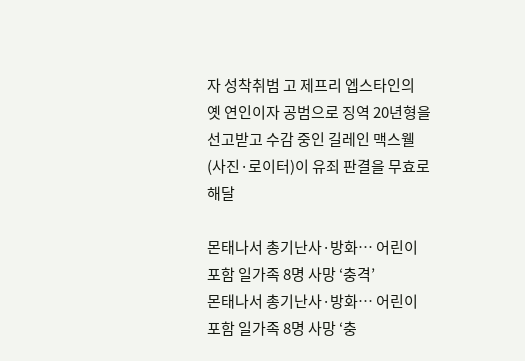자 성착취범 고 제프리 엡스타인의 옛 연인이자 공범으로 징역 20년형을 선고받고 수감 중인 길레인 맥스웰(사진·로이터)이 유죄 판결을 무효로 해달

몬태나서 총기난사·방화… 어린이 포함 일가족 8명 사망 ‘충격’
몬태나서 총기난사·방화… 어린이 포함 일가족 8명 사망 ‘충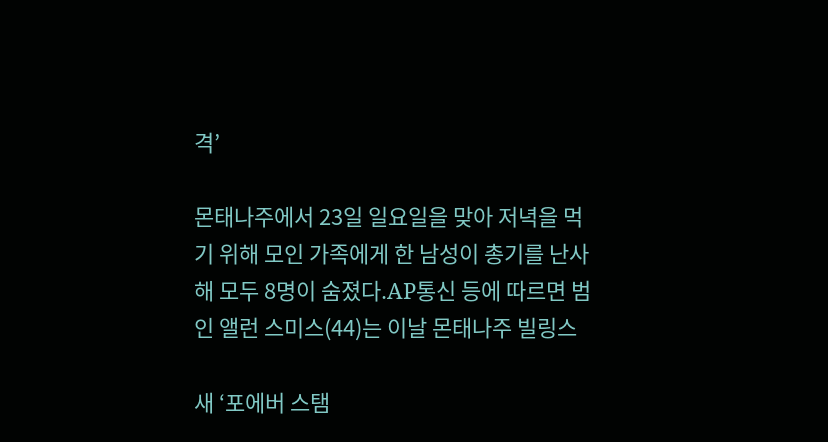격’

몬태나주에서 23일 일요일을 맞아 저녁을 먹기 위해 모인 가족에게 한 남성이 총기를 난사해 모두 8명이 숨졌다.AP통신 등에 따르면 범인 앨런 스미스(44)는 이날 몬태나주 빌링스

새 ‘포에버 스탬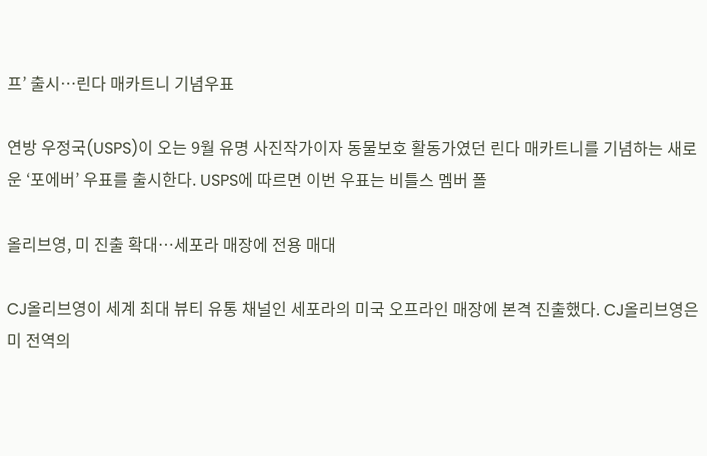프’ 출시…린다 매카트니 기념우표

연방 우정국(USPS)이 오는 9월 유명 사진작가이자 동물보호 활동가였던 린다 매카트니를 기념하는 새로운 ‘포에버’ 우표를 출시한다. USPS에 따르면 이번 우표는 비틀스 멤버 폴

올리브영, 미 진출 확대…세포라 매장에 전용 매대

CJ올리브영이 세계 최대 뷰티 유통 채널인 세포라의 미국 오프라인 매장에 본격 진출했다. CJ올리브영은 미 전역의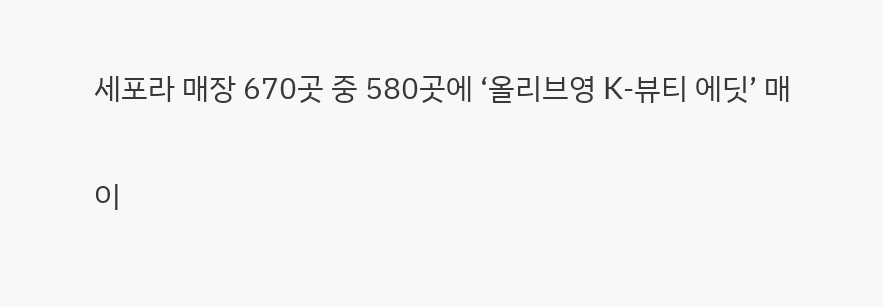세포라 매장 670곳 중 580곳에 ‘올리브영 K-뷰티 에딧’ 매

이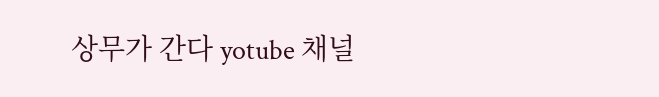상무가 간다 yotube 채널